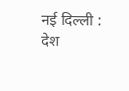नई दिल्ली : देश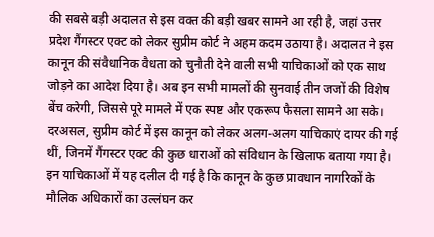की सबसे बड़ी अदालत से इस वक्त की बड़ी खबर सामने आ रही है, जहां उत्तर प्रदेश गैंगस्टर एक्ट को लेकर सुप्रीम कोर्ट ने अहम कदम उठाया है। अदालत ने इस कानून की संवैधानिक वैधता को चुनौती देने वाली सभी याचिकाओं को एक साथ जोड़ने का आदेश दिया है। अब इन सभी मामलों की सुनवाई तीन जजों की विशेष बेंच करेगी, जिससे पूरे मामले में एक स्पष्ट और एकरूप फैसला सामने आ सके।
दरअसल, सुप्रीम कोर्ट में इस कानून को लेकर अलग-अलग याचिकाएं दायर की गई थीं, जिनमें गैंगस्टर एक्ट की कुछ धाराओं को संविधान के खिलाफ बताया गया है। इन याचिकाओं में यह दलील दी गई है कि कानून के कुछ प्रावधान नागरिकों के मौलिक अधिकारों का उल्लंघन कर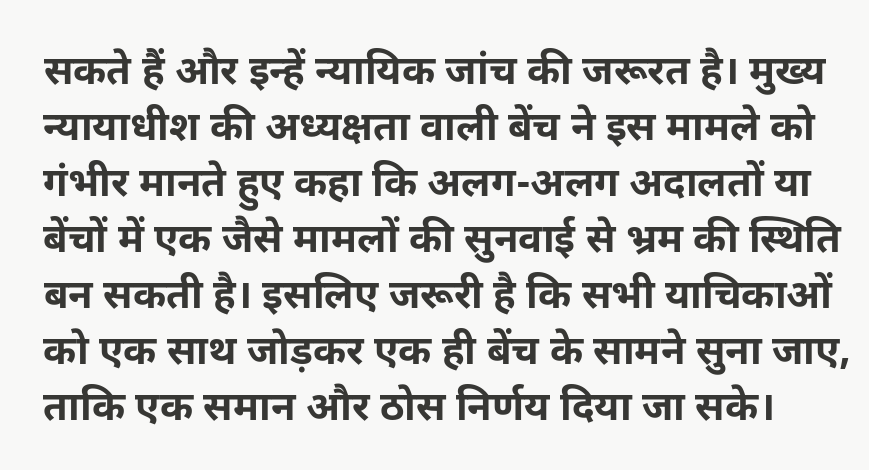सकते हैं और इन्हें न्यायिक जांच की जरूरत है। मुख्य न्यायाधीश की अध्यक्षता वाली बेंच ने इस मामले को गंभीर मानते हुए कहा कि अलग-अलग अदालतों या बेंचों में एक जैसे मामलों की सुनवाई से भ्रम की स्थिति बन सकती है। इसलिए जरूरी है कि सभी याचिकाओं को एक साथ जोड़कर एक ही बेंच के सामने सुना जाए, ताकि एक समान और ठोस निर्णय दिया जा सके।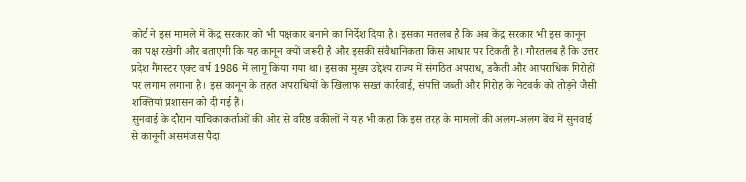कोर्ट ने इस मामले में केंद्र सरकार को भी पक्षकार बनाने का निर्देश दिया है। इसका मतलब है कि अब केंद्र सरकार भी इस कानून का पक्ष रखेगी और बताएगी कि यह कानून क्यों जरूरी है और इसकी संवैधानिकता किस आधार पर टिकती है। गौरतलब है कि उत्तर प्रदेश गैंगस्टर एक्ट वर्ष 1986 में लागू किया गया था। इसका मुख्य उद्देश्य राज्य में संगठित अपराध, डकैती और आपराधिक गिरोहों पर लगाम लगाना है। इस कानून के तहत अपराधियों के खिलाफ सख्त कार्रवाई, संपत्ति जब्ती और गिरोह के नेटवर्क को तोड़ने जैसी शक्तियां प्रशासन को दी गई हैं।
सुनवाई के दौरान याचिकाकर्ताओं की ओर से वरिष्ठ वकीलों ने यह भी कहा कि इस तरह के मामलों की अलग-अलग बेंच में सुनवाई से कानूनी असमंजस पैदा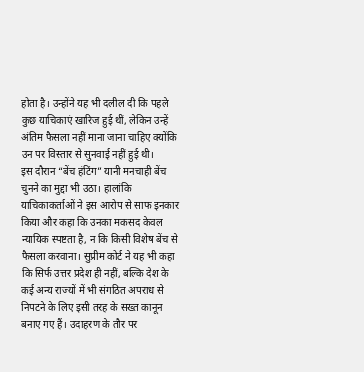होता है। उन्होंने यह भी दलील दी कि पहले कुछ याचिकाएं खारिज हुई थीं, लेकिन उन्हें अंतिम फैसला नहीं माना जाना चाहिए क्योंकि उन पर विस्तार से सुनवाई नहीं हुई थी।
इस दौरान “बेंच हंटिंग” यानी मनचाही बेंच चुनने का मुद्दा भी उठा। हालांकि याचिकाकर्ताओं ने इस आरोप से साफ इनकार किया और कहा कि उनका मकसद केवल न्यायिक स्पष्टता है, न कि किसी विशेष बेंच से फैसला करवाना। सुप्रीम कोर्ट ने यह भी कहा कि सिर्फ उत्तर प्रदेश ही नहीं, बल्कि देश के कई अन्य राज्यों में भी संगठित अपराध से निपटने के लिए इसी तरह के सख्त कानून बनाए गए हैं। उदाहरण के तौर पर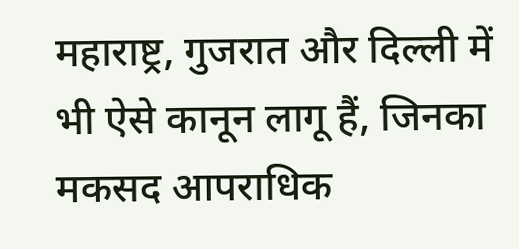महाराष्ट्र, गुजरात और दिल्ली में भी ऐसे कानून लागू हैं, जिनका मकसद आपराधिक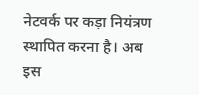नेटवर्क पर कड़ा नियंत्रण स्थापित करना है। अब इस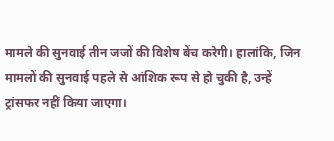मामले की सुनवाई तीन जजों की विशेष बेंच करेगी। हालांकि, जिन मामलों की सुनवाई पहले से आंशिक रूप से हो चुकी है, उन्हें ट्रांसफर नहीं किया जाएगा।